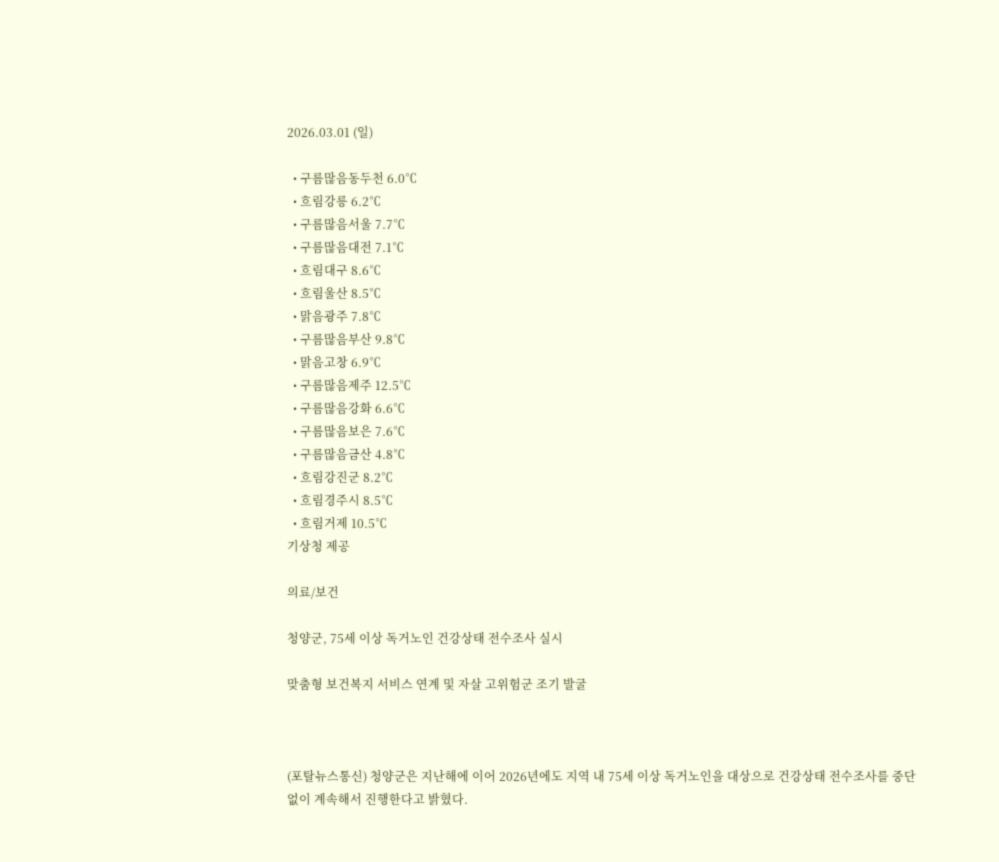2026.03.01 (일)

  • 구름많음동두천 6.0℃
  • 흐림강릉 6.2℃
  • 구름많음서울 7.7℃
  • 구름많음대전 7.1℃
  • 흐림대구 8.6℃
  • 흐림울산 8.5℃
  • 맑음광주 7.8℃
  • 구름많음부산 9.8℃
  • 맑음고창 6.9℃
  • 구름많음제주 12.5℃
  • 구름많음강화 6.6℃
  • 구름많음보은 7.6℃
  • 구름많음금산 4.8℃
  • 흐림강진군 8.2℃
  • 흐림경주시 8.5℃
  • 흐림거제 10.5℃
기상청 제공

의료/보건

청양군, 75세 이상 독거노인 건강상태 전수조사 실시

맞춤형 보건복지 서비스 연계 및 자살 고위험군 조기 발굴



(포탈뉴스통신) 청양군은 지난해에 이어 2026년에도 지역 내 75세 이상 독거노인을 대상으로 건강상태 전수조사를 중단 없이 계속해서 진행한다고 밝혔다.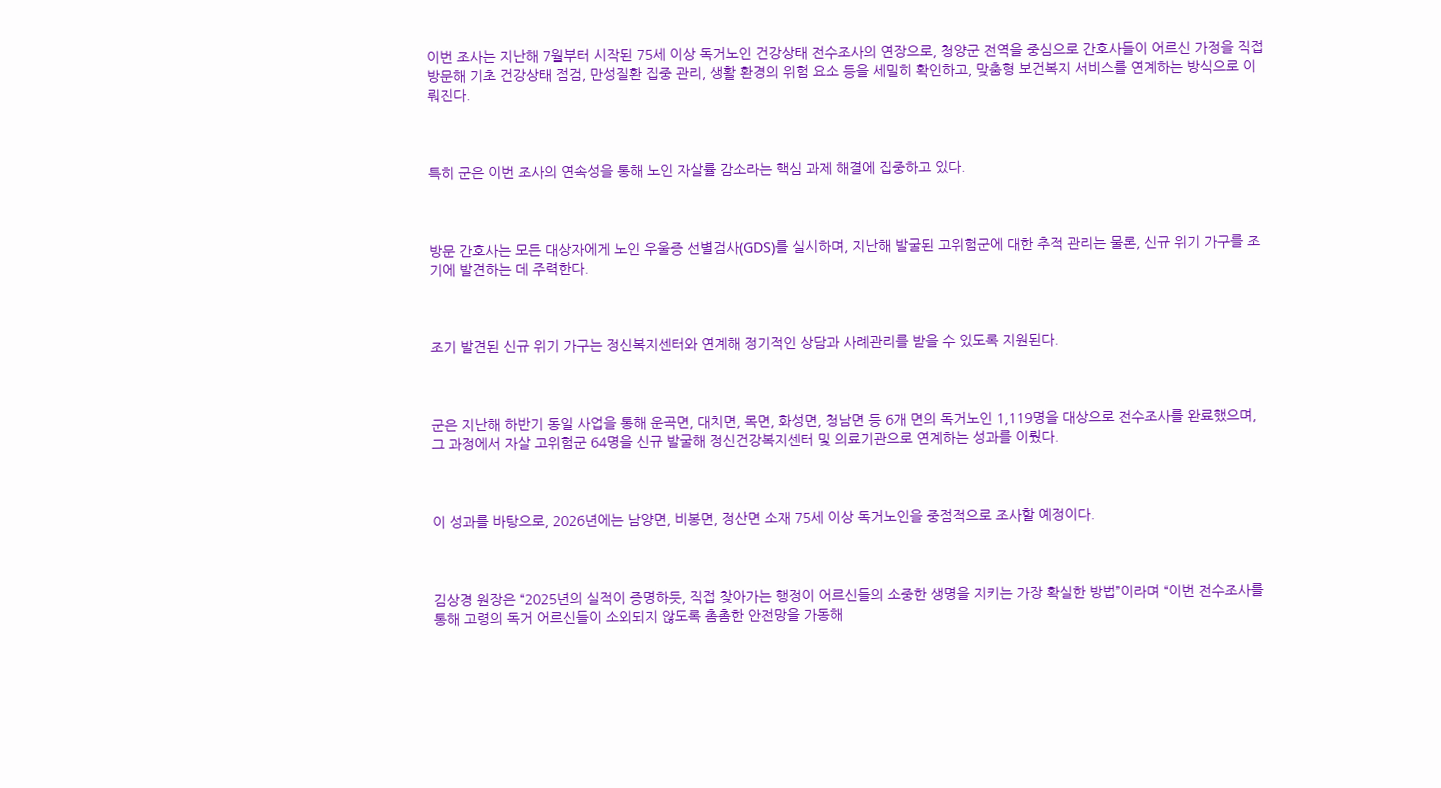이번 조사는 지난해 7월부터 시작된 75세 이상 독거노인 건강상태 전수조사의 연장으로, 청양군 전역을 중심으로 간호사들이 어르신 가정을 직접 방문해 기초 건강상태 점검, 만성질환 집중 관리, 생활 환경의 위험 요소 등을 세밀히 확인하고, 맞춤형 보건복지 서비스를 연계하는 방식으로 이뤄진다.



특히 군은 이번 조사의 연속성을 통해 노인 자살률 감소라는 핵심 과제 해결에 집중하고 있다.



방문 간호사는 모든 대상자에게 노인 우울증 선별검사(GDS)를 실시하며, 지난해 발굴된 고위험군에 대한 추적 관리는 물론, 신규 위기 가구를 조기에 발견하는 데 주력한다.



조기 발견된 신규 위기 가구는 정신복지센터와 연계해 정기적인 상담과 사례관리를 받을 수 있도록 지원된다.



군은 지난해 하반기 동일 사업을 통해 운곡면, 대치면, 목면, 화성면, 청남면 등 6개 면의 독거노인 1,119명을 대상으로 전수조사를 완료했으며, 그 과정에서 자살 고위험군 64명을 신규 발굴해 정신건강복지센터 및 의료기관으로 연계하는 성과를 이뤘다.



이 성과를 바탕으로, 2026년에는 남양면, 비봉면, 정산면 소재 75세 이상 독거노인을 중점적으로 조사할 예정이다.



김상경 원장은 “2025년의 실적이 증명하듯, 직접 찾아가는 행정이 어르신들의 소중한 생명을 지키는 가장 확실한 방법”이라며 “이번 전수조사를 통해 고령의 독거 어르신들이 소외되지 않도록 촘촘한 안전망을 가동해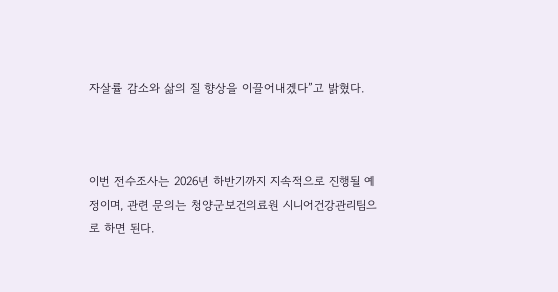자살률 감소와 삶의 질 향상을 이끌어내겠다”고 밝혔다.



이번 전수조사는 2026년 하반기까지 지속적으로 진행될 예정이며, 관련 문의는 청양군보건의료원 시니어건강관리팀으로 하면 된다.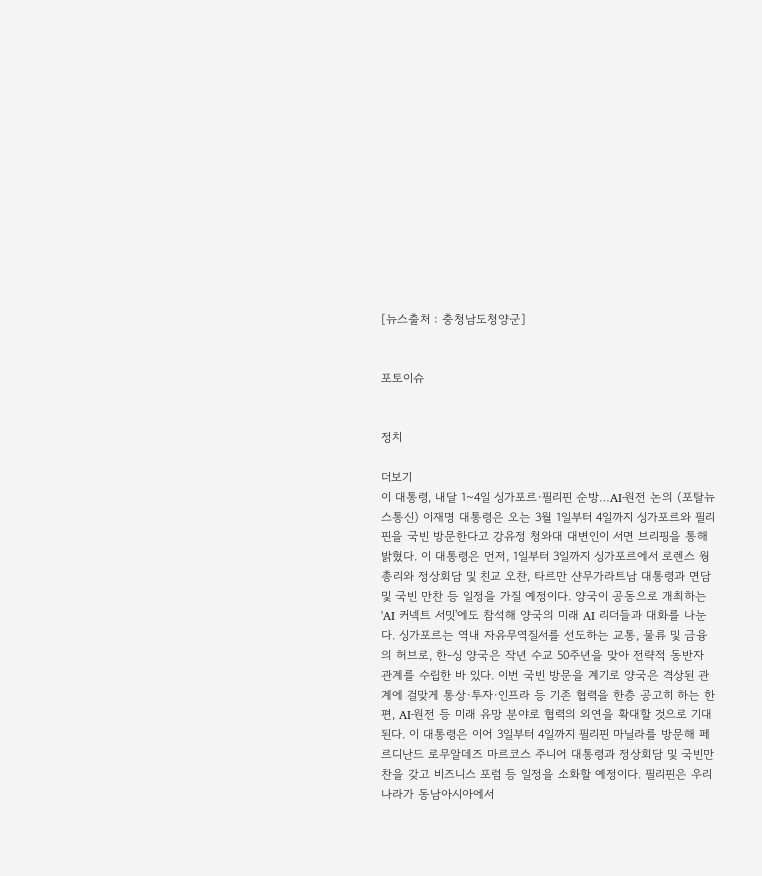[뉴스출처 : 충청남도청양군]


포토이슈


정치

더보기
이 대통령, 내달 1~4일 싱가포르·필리핀 순방…AI·원전 논의 (포탈뉴스통신) 이재명 대통령은 오는 3월 1일부터 4일까지 싱가포르와 필리핀을 국빈 방문한다고 강유정 청와대 대변인이 서면 브리핑을 통해 밝혔다. 이 대통령은 먼저, 1일부터 3일까지 싱가포르에서 로렌스 웡 총리와 정상회담 및 친교 오찬, 타르만 샨무가라트남 대통령과 면담 및 국빈 만찬 등 일정을 가질 예정이다. 양국이 공동으로 개최하는 'AI 커넥트 서밋'에도 참석해 양국의 미래 AI 리더들과 대화를 나눈다. 싱가포르는 역내 자유무역질서를 선도하는 교통, 물류 및 금융의 허브로, 한-싱 양국은 작년 수교 50주년을 맞아 전략적 동반자 관계를 수립한 바 있다. 이번 국빈 방문을 계기로 양국은 격상된 관계에 걸맞게 통상·투자·인프라 등 기존 협력을 한층 공고히 하는 한편, AI·원전 등 미래 유망 분야로 협력의 외연을 확대할 것으로 기대된다. 이 대통령은 이어 3일부터 4일까지 필리핀 마닐라를 방문해 페르디난드 로무알데즈 마르코스 주니어 대통령과 정상회담 및 국빈만찬을 갖고 비즈니스 포럼 등 일정을 소화할 예정이다. 필리핀은 우리나라가 동남아시아에서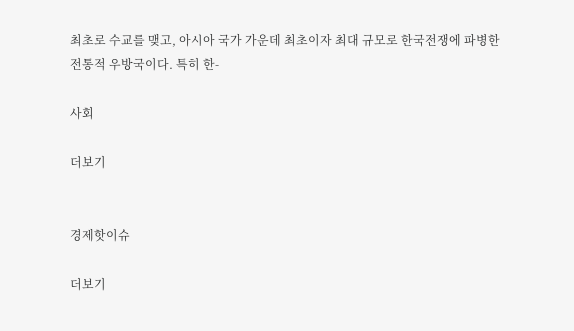최초로 수교를 맺고, 아시아 국가 가운데 최초이자 최대 규모로 한국전쟁에 파병한 전통적 우방국이다. 특히 한-

사회

더보기


경제핫이슈

더보기